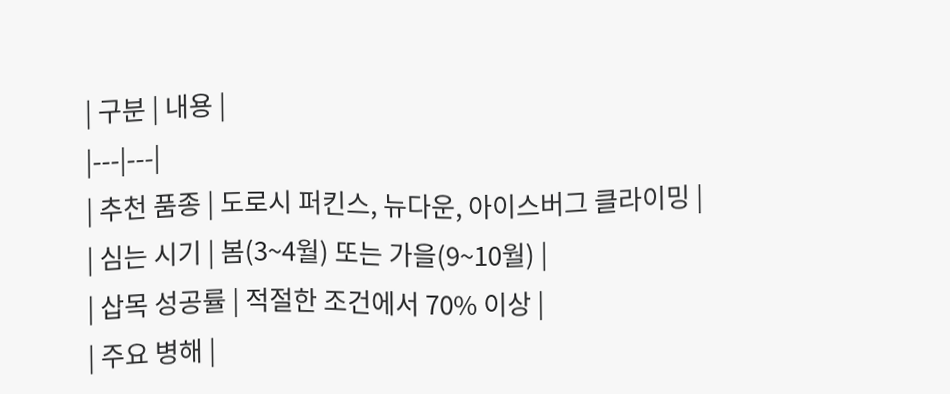| 구분 | 내용 |
|---|---|
| 추천 품종 | 도로시 퍼킨스, 뉴다운, 아이스버그 클라이밍 |
| 심는 시기 | 봄(3~4월) 또는 가을(9~10월) |
| 삽목 성공률 | 적절한 조건에서 70% 이상 |
| 주요 병해 |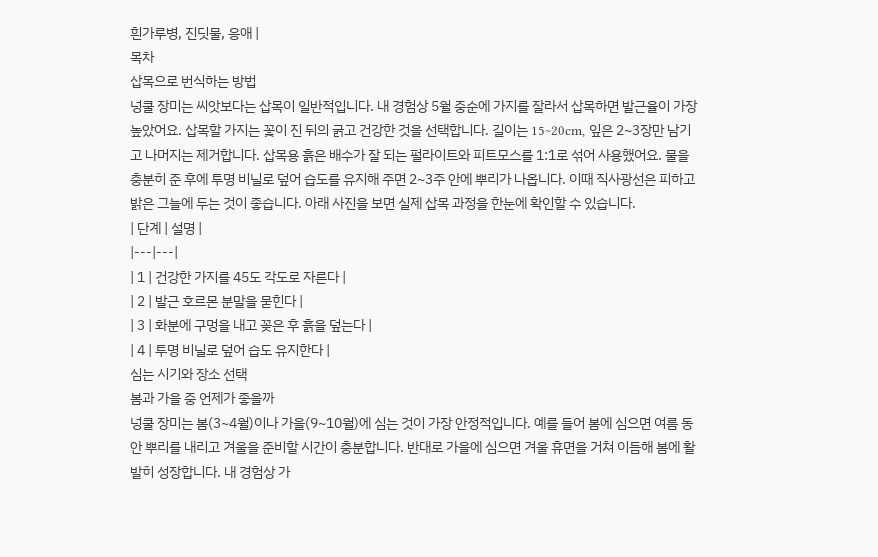흰가루병, 진딧물, 응애 |
목차
삽목으로 번식하는 방법
넝쿨 장미는 씨앗보다는 삽목이 일반적입니다. 내 경험상 5월 중순에 가지를 잘라서 삽목하면 발근율이 가장 높았어요. 삽목할 가지는 꽃이 진 뒤의 굵고 건강한 것을 선택합니다. 길이는 15~20cm, 잎은 2~3장만 남기고 나머지는 제거합니다. 삽목용 흙은 배수가 잘 되는 펄라이트와 피트모스를 1:1로 섞어 사용했어요. 물을 충분히 준 후에 투명 비닐로 덮어 습도를 유지해 주면 2~3주 안에 뿌리가 나옵니다. 이때 직사광선은 피하고 밝은 그늘에 두는 것이 좋습니다. 아래 사진을 보면 실제 삽목 과정을 한눈에 확인할 수 있습니다.
| 단계 | 설명 |
|---|---|
| 1 | 건강한 가지를 45도 각도로 자른다 |
| 2 | 발근 호르몬 분말을 묻힌다 |
| 3 | 화분에 구멍을 내고 꽂은 후 흙을 덮는다 |
| 4 | 투명 비닐로 덮어 습도 유지한다 |
심는 시기와 장소 선택
봄과 가을 중 언제가 좋을까
넝쿨 장미는 봄(3~4월)이나 가을(9~10월)에 심는 것이 가장 안정적입니다. 예를 들어 봄에 심으면 여름 동안 뿌리를 내리고 겨울을 준비할 시간이 충분합니다. 반대로 가을에 심으면 겨울 휴면을 거쳐 이듬해 봄에 활발히 성장합니다. 내 경험상 가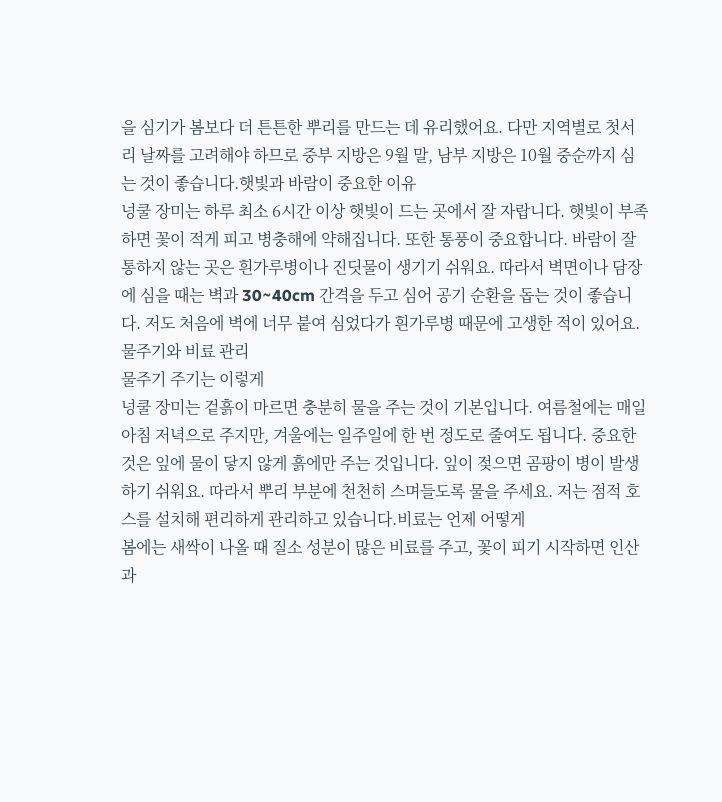을 심기가 봄보다 더 튼튼한 뿌리를 만드는 데 유리했어요. 다만 지역별로 첫서리 날짜를 고려해야 하므로 중부 지방은 9월 말, 남부 지방은 10월 중순까지 심는 것이 좋습니다.햇빛과 바람이 중요한 이유
넝쿨 장미는 하루 최소 6시간 이상 햇빛이 드는 곳에서 잘 자랍니다. 햇빛이 부족하면 꽃이 적게 피고 병충해에 약해집니다. 또한 통풍이 중요합니다. 바람이 잘 통하지 않는 곳은 흰가루병이나 진딧물이 생기기 쉬워요. 따라서 벽면이나 담장에 심을 때는 벽과 30~40cm 간격을 두고 심어 공기 순환을 돕는 것이 좋습니다. 저도 처음에 벽에 너무 붙여 심었다가 흰가루병 때문에 고생한 적이 있어요.물주기와 비료 관리
물주기 주기는 이렇게
넝쿨 장미는 겉흙이 마르면 충분히 물을 주는 것이 기본입니다. 여름철에는 매일 아침 저녁으로 주지만, 겨울에는 일주일에 한 번 정도로 줄여도 됩니다. 중요한 것은 잎에 물이 닿지 않게 흙에만 주는 것입니다. 잎이 젖으면 곰팡이 병이 발생하기 쉬워요. 따라서 뿌리 부분에 천천히 스며들도록 물을 주세요. 저는 점적 호스를 설치해 편리하게 관리하고 있습니다.비료는 언제 어떻게
봄에는 새싹이 나올 때 질소 성분이 많은 비료를 주고, 꽃이 피기 시작하면 인산과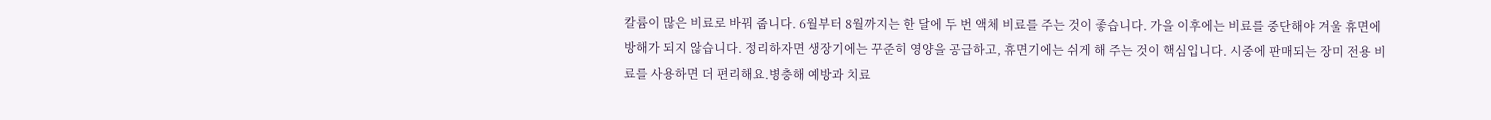칼륨이 많은 비료로 바꿔 줍니다. 6월부터 8월까지는 한 달에 두 번 액체 비료를 주는 것이 좋습니다. 가을 이후에는 비료를 중단해야 겨울 휴면에 방해가 되지 않습니다. 정리하자면 생장기에는 꾸준히 영양을 공급하고, 휴면기에는 쉬게 해 주는 것이 핵심입니다. 시중에 판매되는 장미 전용 비료를 사용하면 더 편리해요.병충해 예방과 치료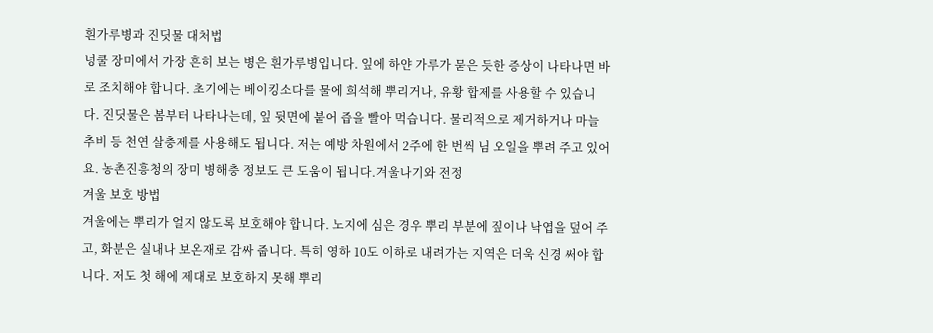흰가루병과 진딧물 대처법
넝쿨 장미에서 가장 흔히 보는 병은 흰가루병입니다. 잎에 하얀 가루가 묻은 듯한 증상이 나타나면 바로 조치해야 합니다. 초기에는 베이킹소다를 물에 희석해 뿌리거나, 유황 합제를 사용할 수 있습니다. 진딧물은 봄부터 나타나는데, 잎 뒷면에 붙어 즙을 빨아 먹습니다. 물리적으로 제거하거나 마늘 추비 등 천연 살충제를 사용해도 됩니다. 저는 예방 차원에서 2주에 한 번씩 님 오일을 뿌려 주고 있어요. 농촌진흥청의 장미 병해충 정보도 큰 도움이 됩니다.겨울나기와 전정
겨울 보호 방법
겨울에는 뿌리가 얼지 않도록 보호해야 합니다. 노지에 심은 경우 뿌리 부분에 짚이나 낙엽을 덮어 주고, 화분은 실내나 보온재로 감싸 줍니다. 특히 영하 10도 이하로 내려가는 지역은 더욱 신경 써야 합니다. 저도 첫 해에 제대로 보호하지 못해 뿌리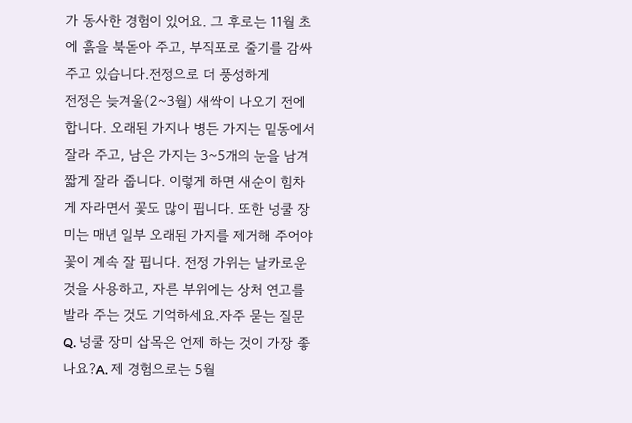가 동사한 경험이 있어요. 그 후로는 11월 초에 흙을 북돋아 주고, 부직포로 줄기를 감싸 주고 있습니다.전정으로 더 풍성하게
전정은 늦겨울(2~3월) 새싹이 나오기 전에 합니다. 오래된 가지나 병든 가지는 밑동에서 잘라 주고, 남은 가지는 3~5개의 눈을 남겨 짧게 잘라 줍니다. 이렇게 하면 새순이 힘차게 자라면서 꽃도 많이 핍니다. 또한 넝쿨 장미는 매년 일부 오래된 가지를 제거해 주어야 꽃이 계속 잘 핍니다. 전정 가위는 날카로운 것을 사용하고, 자른 부위에는 상처 연고를 발라 주는 것도 기억하세요.자주 묻는 질문
Q. 넝쿨 장미 삽목은 언제 하는 것이 가장 좋나요?A. 제 경험으로는 5월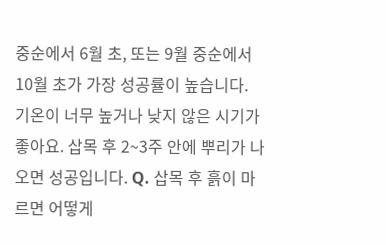중순에서 6월 초, 또는 9월 중순에서 10월 초가 가장 성공률이 높습니다. 기온이 너무 높거나 낮지 않은 시기가 좋아요. 삽목 후 2~3주 안에 뿌리가 나오면 성공입니다. Q. 삽목 후 흙이 마르면 어떻게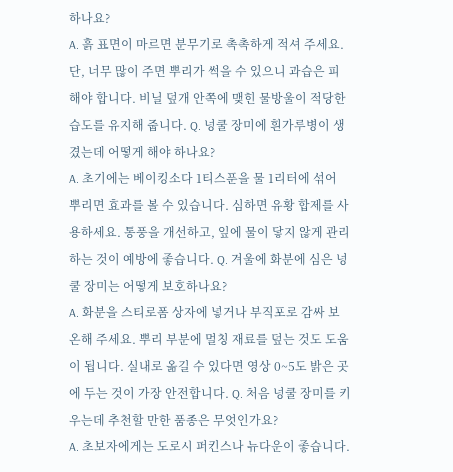하나요?
A. 흙 표면이 마르면 분무기로 촉촉하게 적셔 주세요. 단, 너무 많이 주면 뿌리가 썩을 수 있으니 과습은 피해야 합니다. 비닐 덮개 안쪽에 맺힌 물방울이 적당한 습도를 유지해 줍니다. Q. 넝쿨 장미에 흰가루병이 생겼는데 어떻게 해야 하나요?
A. 초기에는 베이킹소다 1티스푼을 물 1리터에 섞어 뿌리면 효과를 볼 수 있습니다. 심하면 유황 합제를 사용하세요. 통풍을 개선하고, 잎에 물이 닿지 않게 관리하는 것이 예방에 좋습니다. Q. 겨울에 화분에 심은 넝쿨 장미는 어떻게 보호하나요?
A. 화분을 스티로폼 상자에 넣거나 부직포로 감싸 보온해 주세요. 뿌리 부분에 멀칭 재료를 덮는 것도 도움이 됩니다. 실내로 옮길 수 있다면 영상 0~5도 밝은 곳에 두는 것이 가장 안전합니다. Q. 처음 넝쿨 장미를 키우는데 추천할 만한 품종은 무엇인가요?
A. 초보자에게는 도로시 퍼킨스나 뉴다운이 좋습니다.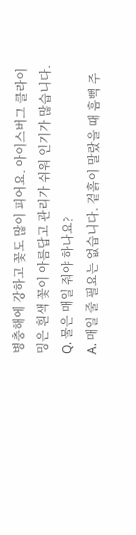병충해에 강하고 꽃도 많이 피어요. 아이스버그 클라이밍은 흰색 꽃이 아름답고 관리가 쉬워 인기가 많습니다. Q. 물은 매일 줘야 하나요?
A. 매일 줄 필요는 없습니다. 겉흙이 말랐을 때 흠뻑 주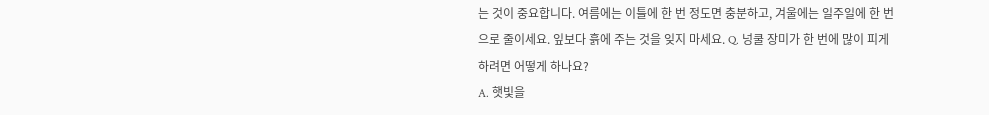는 것이 중요합니다. 여름에는 이틀에 한 번 정도면 충분하고, 겨울에는 일주일에 한 번으로 줄이세요. 잎보다 흙에 주는 것을 잊지 마세요. Q. 넝쿨 장미가 한 번에 많이 피게 하려면 어떻게 하나요?
A. 햇빛을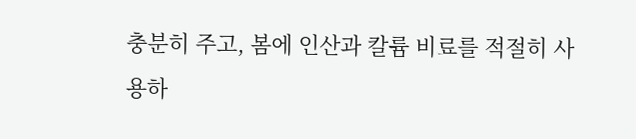충분히 주고, 봄에 인산과 칼륨 비료를 적절히 사용하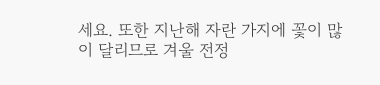세요. 또한 지난해 자란 가지에 꽃이 많이 달리므로 겨울 전정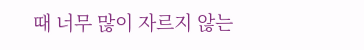때 너무 많이 자르지 않는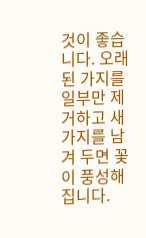것이 좋습니다. 오래된 가지를 일부만 제거하고 새 가지를 남겨 두면 꽃이 풍성해집니다.